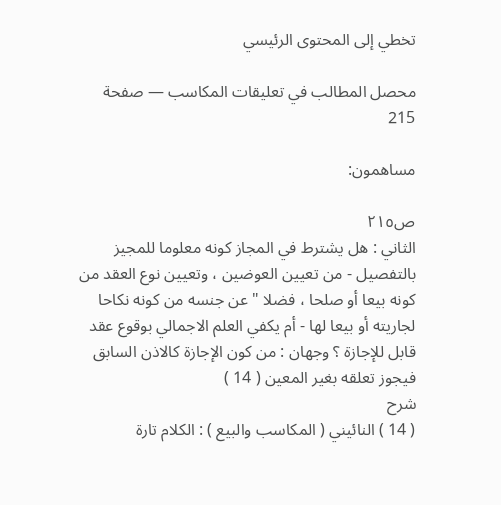تخطي إلى المحتوى الرئيسي

محصل المطالب في تعليقات المكاسب — صفحة 215

مساهمون:

ص٢١٥
الثاني : هل يشترط في المجاز كونه معلوما للمجيز بالتفصيل - من تعيين العوضين ، وتعيين نوع العقد من كونه بيعا أو صلحا ، فضلا " عن جنسه من كونه نكاحا لجاريته أو بيعا لها - أم يكفي العلم الاجمالي بوقوع عقد قابل للإجازة ؟ وجهان : من كون الإجازة كالاذن السابق فيجوز تعلقه بغير المعين ( 14 )
شرح
( 14 ) النائيني ( المكاسب والبيع ) : الكلام تارة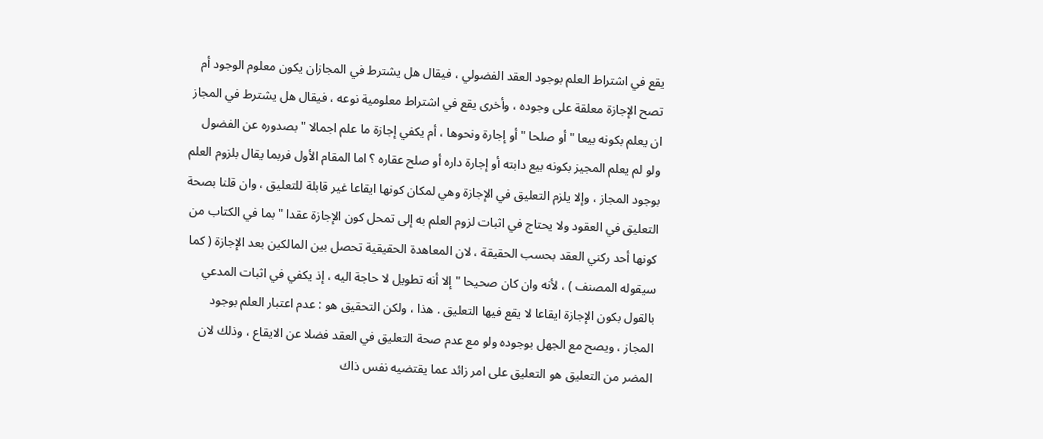يقع في اشتراط العلم بوجود العقد الفضولي ، فيقال هل يشترط في المجازان يكون معلوم الوجود أم تصح الإجازة معلقة على وجوده ، وأخرى يقع في اشتراط معلومية نوعه ، فيقال هل يشترط في المجاز ان يعلم بكونه بيعا " أو صلحا " أو إجارة ونحوها ، أم يكفي إجازة ما علم اجمالا " بصدوره عن الفضول ولو لم يعلم المجيز بكونه بيع دابته أو إجارة داره أو صلح عقاره ؟ اما المقام الأول فربما يقال بلزوم العلم بوجود المجاز ، وإلا يلزم التعليق في الإجازة وهي لمكان كونها ايقاعا غير قابلة للتعليق ، وان قلنا بصحة التعليق في العقود ولا يحتاج في اثبات لزوم العلم به إلى تمحل كون الإجازة عقدا " بما في الكتاب من كونها أحد ركني العقد بحسب الحقيقة ، لان المعاهدة الحقيقية تحصل بين المالكين بعد الإجازة ( كما سيقوله المصنف ) ، لأنه وان كان صحيحا " إلا أنه تطويل لا حاجة اليه ، إذ يكفي في اثبات المدعي بالقول بكون الإجازة ايقاعا لا يقع فيها التعليق . هذا ، ولكن التحقيق هو : عدم اعتبار العلم بوجود المجاز ، ويصح مع الجهل بوجوده ولو مع عدم صحة التعليق في العقد فضلا عن الايقاع ، وذلك لان المضر من التعليق هو التعليق على امر زائد عما يقتضيه نفس ذاك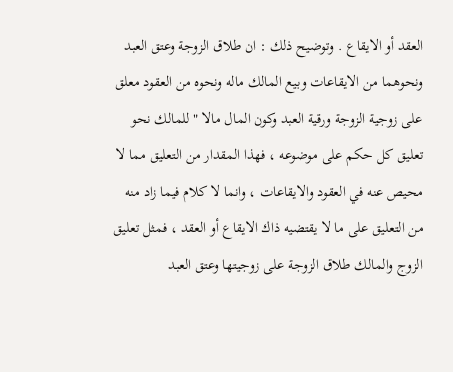العقد أو الايقاع . وتوضيح ذلك : ان طلاق الزوجة وعتق العبد ونحوهما من الايقاعات وبيع المالك ماله ونحوه من العقود معلق على زوجية الزوجة ورقية العبد وكون المال مالا " للمالك نحو تعليق كل حكم على موضوعه ، فهذا المقدار من التعليق مما لا محيص عنه في العقود والايقاعات ، وانما لا كلام فيما زاد منه من التعليق على ما لا يقتضيه ذاك الايقاع أو العقد ، فمثل تعليق الزوج والمالك طلاق الزوجة على زوجيتها وعتق العبد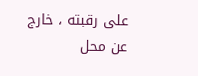على رقبته ، خارج عن محل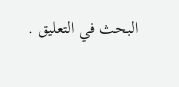البحث في التعليق .